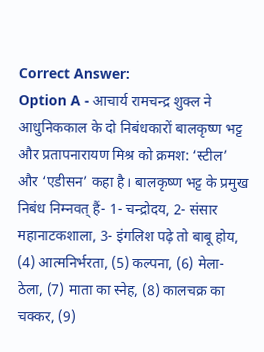Correct Answer:
Option A - आचार्य रामचन्द्र शुक्ल ने आधुनिककाल के दो निबंधकारों बालकृष्ण भट्ट और प्रतापनारायण मिश्र को क्रमश: ‘स्टील’ और ‘एडीसन’ कहा है। बालकृष्ण भट्ट के प्रमुख निबंध निम्नवत् हैं- 1- चन्द्रोदय, 2- संसार महानाटकशाला, 3- इंगलिश पढ़े तो बाबू होय, (4) आत्मनिर्भरता, (5) कल्पना, (6) मेला-ठेला, (7) माता का स्नेह, (8) कालचक्र का चक्कर, (9)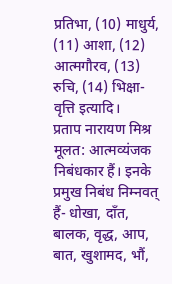प्रतिभा, (10) माधुर्य, (11) आशा, (12) आत्मगौरव, (13) रुचि, (14) भिक्षा-वृत्ति इत्यादि।
प्रताप नारायण मिश्र मूलत: आत्मव्यंजक निबंधकार हैं। इनके प्रमुख निबंध निम्नवत् हैं- धोखा, दाँत, बालक, वृद्ध, आप, बात, खुशामद, भौं,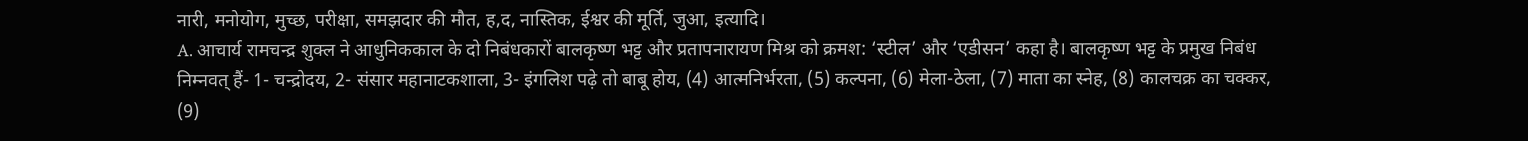नारी, मनोयोग, मुच्छ, परीक्षा, समझदार की मौत, ह,द, नास्तिक, ईश्वर की मूर्ति, जुआ, इत्यादि।
A. आचार्य रामचन्द्र शुक्ल ने आधुनिककाल के दो निबंधकारों बालकृष्ण भट्ट और प्रतापनारायण मिश्र को क्रमश: ‘स्टील’ और ‘एडीसन’ कहा है। बालकृष्ण भट्ट के प्रमुख निबंध निम्नवत् हैं- 1- चन्द्रोदय, 2- संसार महानाटकशाला, 3- इंगलिश पढ़े तो बाबू होय, (4) आत्मनिर्भरता, (5) कल्पना, (6) मेला-ठेला, (7) माता का स्नेह, (8) कालचक्र का चक्कर, (9)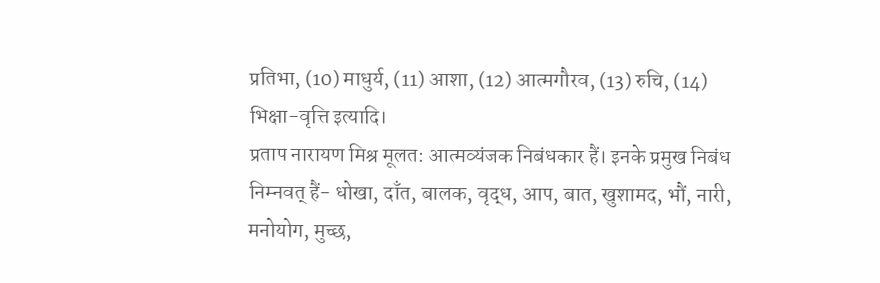प्रतिभा, (10) माधुर्य, (11) आशा, (12) आत्मगौरव, (13) रुचि, (14) भिक्षा-वृत्ति इत्यादि।
प्रताप नारायण मिश्र मूलत: आत्मव्यंजक निबंधकार हैं। इनके प्रमुख निबंध निम्नवत् हैं- धोखा, दाँत, बालक, वृद्ध, आप, बात, खुशामद, भौं, नारी, मनोयोग, मुच्छ,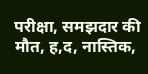परीक्षा, समझदार की मौत, ह,द, नास्तिक,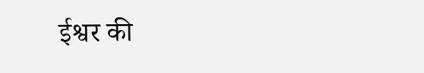ईश्वर की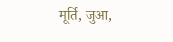मूर्ति, जुआ,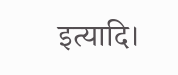इत्यादि।